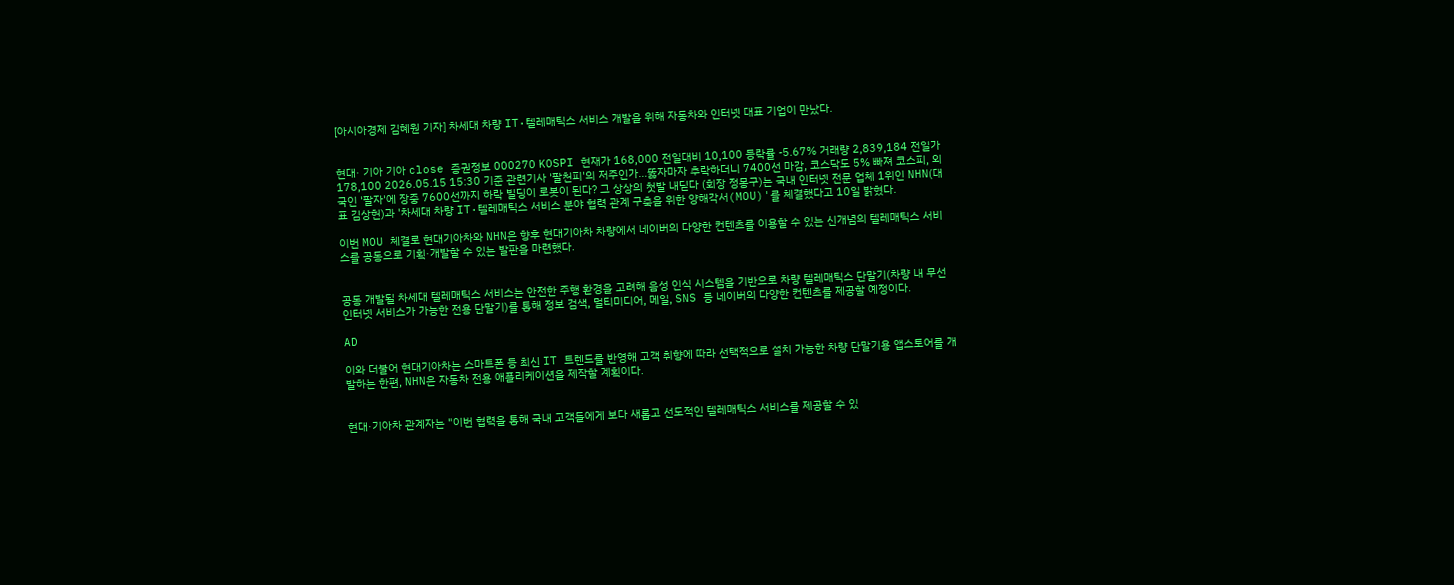[아시아경제 김혜원 기자] 차세대 차량 IT·텔레매틱스 서비스 개발을 위해 자동차와 인터넷 대표 기업이 만났다.


현대· 기아 기아 close 증권정보 000270 KOSPI 현재가 168,000 전일대비 10,100 등락률 -5.67% 거래량 2,839,184 전일가 178,100 2026.05.15 15:30 기준 관련기사 '팔천피'의 저주인가…뚫자마자 추락하더니 7400선 마감, 코스닥도 5% 빠져 코스피, 외국인 '팔자'에 장중 7600선까지 하락 빌딩이 로봇이 된다? 그 상상의 첫발 내딛다 (회장 정몽구)는 국내 인터넷 전문 업체 1위인 NHN(대표 김상헌)과 '차세대 차량 IT·텔레매틱스 서비스 분야 협력 관계 구축을 위한 양해각서(MOU)'를 체결했다고 10일 밝혔다.

이번 MOU 체결로 현대기아차와 NHN은 향후 현대기아차 차량에서 네이버의 다양한 컨텐츠를 이용할 수 있는 신개념의 텔레매틱스 서비스를 공동으로 기획·개발할 수 있는 발판을 마련했다.


공동 개발될 차세대 텔레매틱스 서비스는 안전한 주행 환경을 고려해 음성 인식 시스템을 기반으로 차량 텔레매틱스 단말기(차량 내 무선인터넷 서비스가 가능한 전용 단말기)를 통해 정보 검색, 멀티미디어, 메일, SNS 등 네이버의 다양한 컨텐츠를 제공할 예정이다.

AD

이와 더불어 현대기아차는 스마트폰 등 최신 IT 트렌드를 반영해 고객 취향에 따라 선택적으로 설치 가능한 차량 단말기용 앱스토어를 개발하는 한편, NHN은 자동차 전용 애플리케이션을 제작할 계획이다.


현대·기아차 관계자는 "이번 협력을 통해 국내 고객들에게 보다 새롭고 선도적인 텔레매틱스 서비스를 제공할 수 있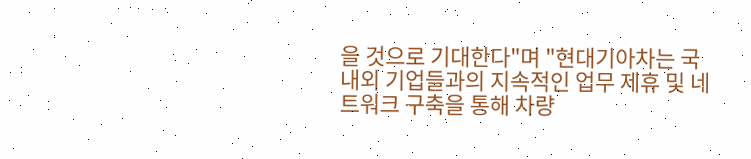을 것으로 기대한다"며 "현대기아차는 국내외 기업들과의 지속적인 업무 제휴 및 네트워크 구축을 통해 차량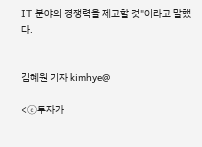IT 분야의 경쟁력을 제고할 것"이라고 말했다.


김혜원 기자 kimhye@

<ⓒ투자가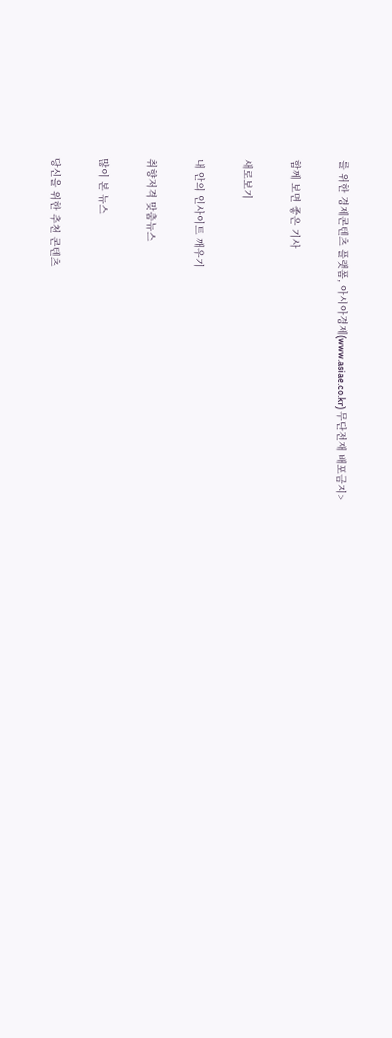를 위한 경제콘텐츠 플랫폼, 아시아경제(www.asiae.co.kr) 무단전재 배포금지>

함께 보면 좋은 기사

새로보기

내 안의 인사이트 깨우기

취향저격 맞춤뉴스

많이 본 뉴스

당신을 위한 추천 콘텐츠